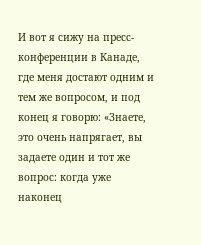И вот я сижу на пресс-конференции в Канаде, где меня достают одним и тем же вопросом, и под конец я говорю: «Знаете, это очень напрягает, вы задаете один и тот же вопрос: когда уже наконец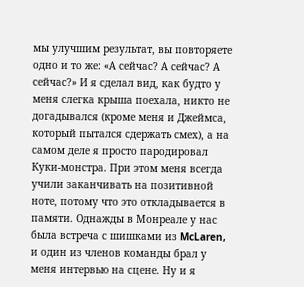мы улучшим результат, вы повторяете одно и то же: «А сейчас? А сейчас? А сейчас?» И я сделал вид, как будто у меня слегка крыша поехала, никто не догадывался (кроме меня и Джеймса, который пытался сдержать смех), а на самом деле я просто пародировал Куки-монстра. При этом меня всегда учили заканчивать на позитивной ноте, потому что это откладывается в памяти. Однажды в Монреале у нас была встреча с шишками из McLaren, и один из членов команды брал у меня интервью на сцене. Ну и я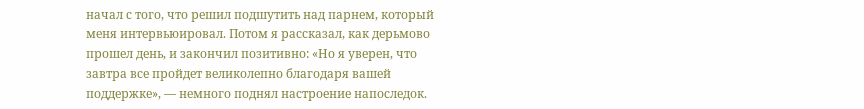начал с того, что решил подшутить над парнем, который меня интервьюировал. Потом я рассказал, как дерьмово прошел день, и закончил позитивно: «Но я уверен, что завтра все пройдет великолепно благодаря вашей поддержке», — немного поднял настроение напоследок.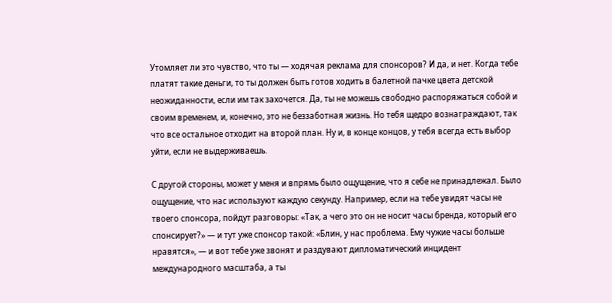Утомляет ли это чувство, что ты — ходячая реклама для спонсоров? И да, и нет. Когда тебе платят такие деньги, то ты должен быть готов ходить в балетной пачке цвета детской неожиданности, если им так захочется. Да, ты не можешь свободно распоряжаться собой и своим временем, и, конечно, это не беззаботная жизнь. Но тебя щедро вознаграждают, так что все остальное отходит на второй план. Ну и, в конце концов, у тебя всегда есть выбор уйти, если не выдерживаешь.

С другой стороны, может у меня и впрямь было ощущение, что я себе не принадлежал. Было ощущение, что нас используют каждую секунду. Например, если на тебе увидят часы не твоего спонсора, пойдут разговоры: «Так, а чего это он не носит часы бренда, который его спонсирует?» — и тут уже спонсор такой: «Блин, у нас проблема. Ему чужие часы больше нравятся», — и вот тебе уже звонят и раздувают дипломатический инцидент международного масштаба, а ты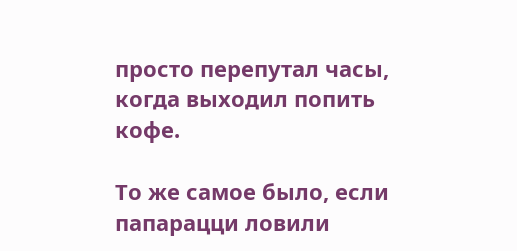просто перепутал часы, когда выходил попить кофе.

То же самое было, если папарацци ловили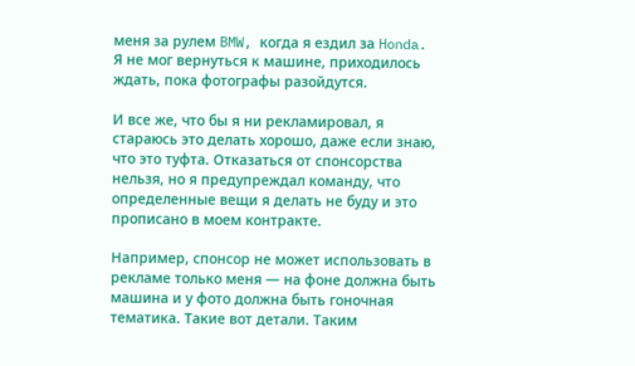меня за рулем BMW, когда я ездил за Honda. Я не мог вернуться к машине, приходилось ждать, пока фотографы разойдутся.

И все же, что бы я ни рекламировал, я стараюсь это делать хорошо, даже если знаю, что это туфта. Отказаться от спонсорства нельзя, но я предупреждал команду, что определенные вещи я делать не буду и это прописано в моем контракте.

Например, спонсор не может использовать в рекламе только меня — на фоне должна быть машина и у фото должна быть гоночная тематика. Такие вот детали. Таким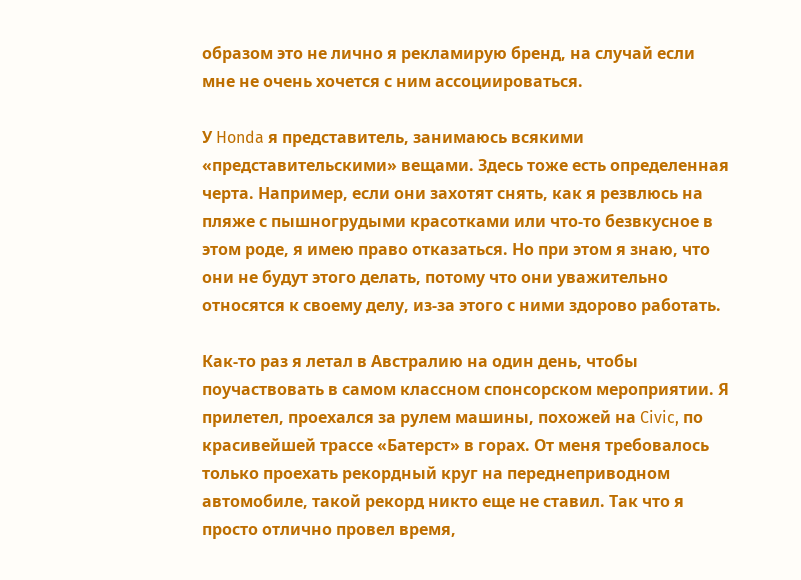образом это не лично я рекламирую бренд, на случай если мне не очень хочется с ним ассоциироваться.

У Honda я представитель, занимаюсь всякими «представительскими» вещами. Здесь тоже есть определенная черта. Например, если они захотят снять, как я резвлюсь на пляже с пышногрудыми красотками или что-то безвкусное в этом роде, я имею право отказаться. Но при этом я знаю, что они не будут этого делать, потому что они уважительно относятся к своему делу, из-за этого с ними здорово работать.

Как-то раз я летал в Австралию на один день, чтобы поучаствовать в самом классном спонсорском мероприятии. Я прилетел, проехался за рулем машины, похожей на Civic, по красивейшей трассе «Батерст» в горах. От меня требовалось только проехать рекордный круг на переднеприводном автомобиле, такой рекорд никто еще не ставил. Так что я просто отлично провел время,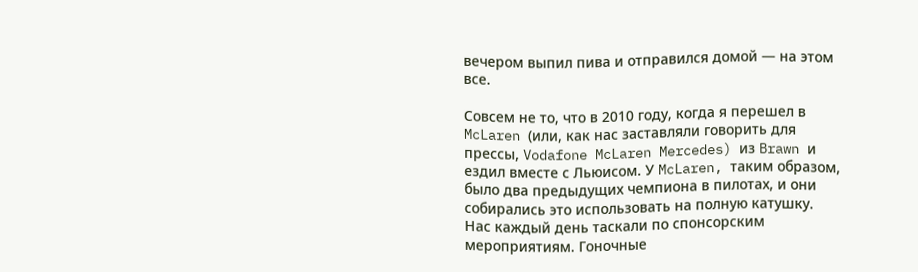вечером выпил пива и отправился домой — на этом все.

Совсем не то, что в 2010 году, когда я перешел в McLaren (или, как нас заставляли говорить для прессы, Vodafone McLaren Mercedes) из Brawn и ездил вместе с Льюисом. У McLaren, таким образом, было два предыдущих чемпиона в пилотах, и они собирались это использовать на полную катушку. Нас каждый день таскали по спонсорским мероприятиям. Гоночные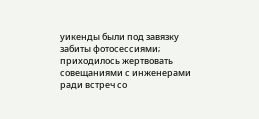уикенды были под завязку забиты фотосессиями; приходилось жертвовать совещаниями с инженерами ради встреч со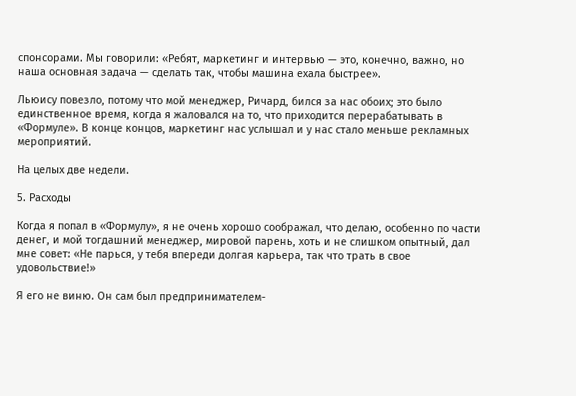спонсорами. Мы говорили: «Ребят, маркетинг и интервью — это, конечно, важно, но наша основная задача — сделать так, чтобы машина ехала быстрее».

Льюису повезло, потому что мой менеджер, Ричард, бился за нас обоих; это было единственное время, когда я жаловался на то, что приходится перерабатывать в «Формуле». В конце концов, маркетинг нас услышал и у нас стало меньше рекламных мероприятий.

На целых две недели.

5. Расходы

Когда я попал в «Формулу», я не очень хорошо соображал, что делаю, особенно по части денег, и мой тогдашний менеджер, мировой парень, хоть и не слишком опытный, дал мне совет: «Не парься, у тебя впереди долгая карьера, так что трать в свое удовольствие!»

Я его не виню. Он сам был предпринимателем-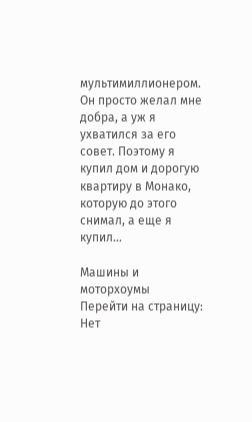мультимиллионером. Он просто желал мне добра, а уж я ухватился за его совет. Поэтому я купил дом и дорогую квартиру в Монако, которую до этого снимал, а еще я купил…

Машины и моторхоумы
Перейти на страницу:
Нет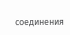соединения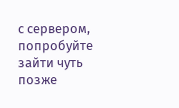с сервером, попробуйте зайти чуть позже